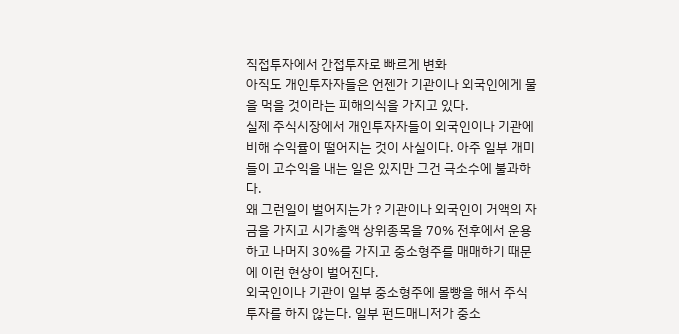직접투자에서 간접투자로 빠르게 변화
아직도 개인투자자들은 언젠가 기관이나 외국인에게 물을 먹을 것이라는 피해의식을 가지고 있다.
실제 주식시장에서 개인투자자들이 외국인이나 기관에 비해 수익률이 떨어지는 것이 사실이다. 아주 일부 개미들이 고수익을 내는 일은 있지만 그건 극소수에 불과하다.
왜 그런일이 벌어지는가 ? 기관이나 외국인이 거액의 자금을 가지고 시가총액 상위종목을 70% 전후에서 운용하고 나머지 30%를 가지고 중소형주를 매매하기 때문에 이런 현상이 벌어진다.
외국인이나 기관이 일부 중소형주에 몰빵을 해서 주식투자를 하지 않는다. 일부 펀드매니저가 중소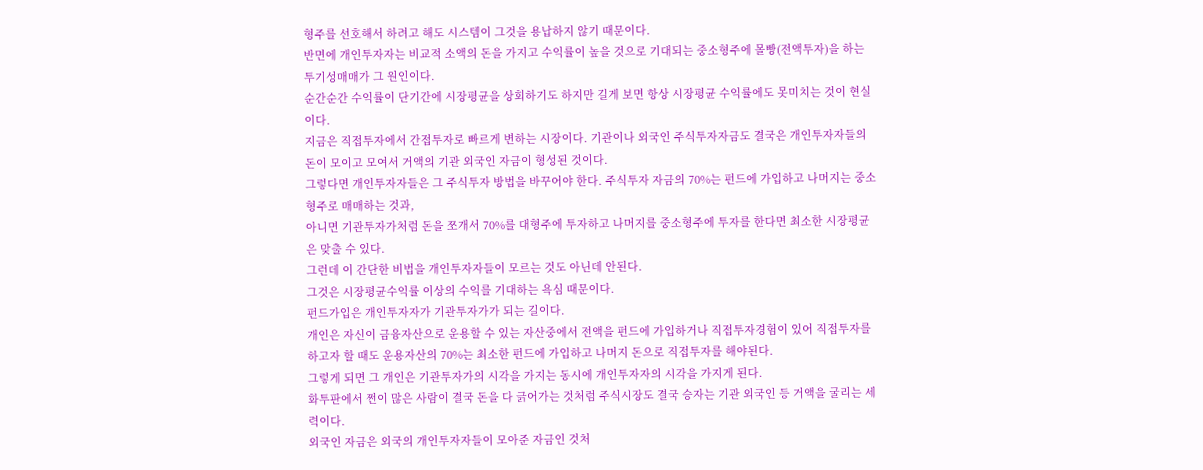형주를 선호해서 하려고 해도 시스템이 그것을 용납하지 않기 때문이다.
반면에 개인투자자는 비교적 소액의 돈을 가지고 수익률이 높을 것으로 기대되는 중소형주에 몰빵(전액투자)을 하는 투기성매매가 그 원인이다.
순간순간 수익률이 단기간에 시장평균을 상회하기도 하지만 길게 보면 항상 시장평균 수익률에도 못미치는 것이 현실이다.
지금은 직접투자에서 간접투자로 빠르게 변하는 시장이다. 기관이나 외국인 주식투자자금도 결국은 개인투자자들의 돈이 모이고 모여서 거액의 기관 외국인 자금이 형성된 것이다.
그렇다면 개인투자자들은 그 주식투자 방법을 바꾸어야 한다. 주식투자 자금의 70%는 펀드에 가입하고 나머지는 중소형주로 매매하는 것과,
아니면 기관투자가처럼 돈을 쪼개서 70%를 대형주에 투자하고 나머지를 중소형주에 투자를 한다면 최소한 시장평균은 맞출 수 있다.
그런데 이 간단한 비법을 개인투자자들이 모르는 것도 아닌데 안된다.
그것은 시장평균수익률 이상의 수익를 기대하는 욕심 때문이다.
펀드가입은 개인투자자가 기관투자가가 되는 길이다.
개인은 자신이 금융자산으로 운용할 수 있는 자산중에서 전액을 펀드에 가입하거나 직접투자경험이 있어 직접투자를 하고자 할 때도 운용자산의 70%는 최소한 펀드에 가입하고 나머지 돈으로 직접투자를 해야된다.
그렇게 되면 그 개인은 기관투자가의 시각을 가지는 동시에 개인투자자의 시각을 가지게 된다.
화투판에서 쩐이 많은 사람이 결국 돈을 다 긁어가는 것처럼 주식시장도 결국 승자는 기관 외국인 등 거액을 굴리는 세력이다.
외국인 자금은 외국의 개인투자자들이 모아준 자금인 것처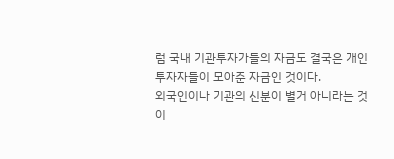럼 국내 기관투자가들의 자금도 결국은 개인투자자들이 모아준 자금인 것이다.
외국인이나 기관의 신분이 별거 아니라는 것이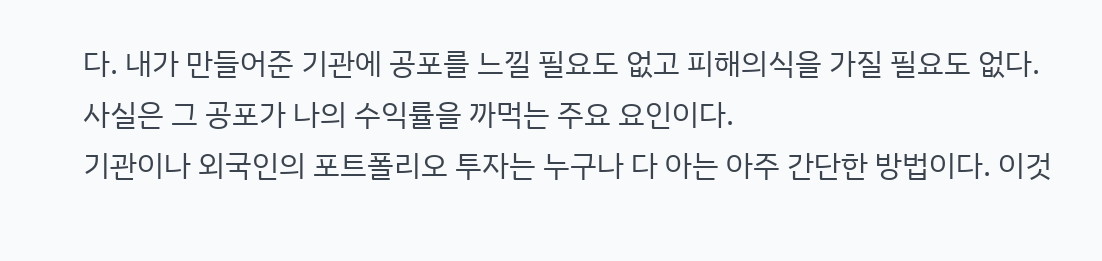다. 내가 만들어준 기관에 공포를 느낄 필요도 없고 피해의식을 가질 필요도 없다.
사실은 그 공포가 나의 수익률을 까먹는 주요 요인이다.
기관이나 외국인의 포트폴리오 투자는 누구나 다 아는 아주 간단한 방법이다. 이것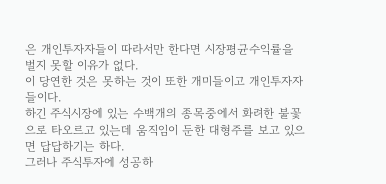은 개인투자자들이 따라서만 한다면 시장평균수익률을 벌지 못할 이유가 없다.
이 당연한 것은 못하는 것이 또한 개미들이고 개인투자자들이다.
하긴 주식시장에 있는 수백개의 종목중에서 화려한 불꽃으로 타오르고 있는데 움직임이 둔한 대형주를 보고 있으면 답답하기는 하다.
그러나 주식투자에 성공하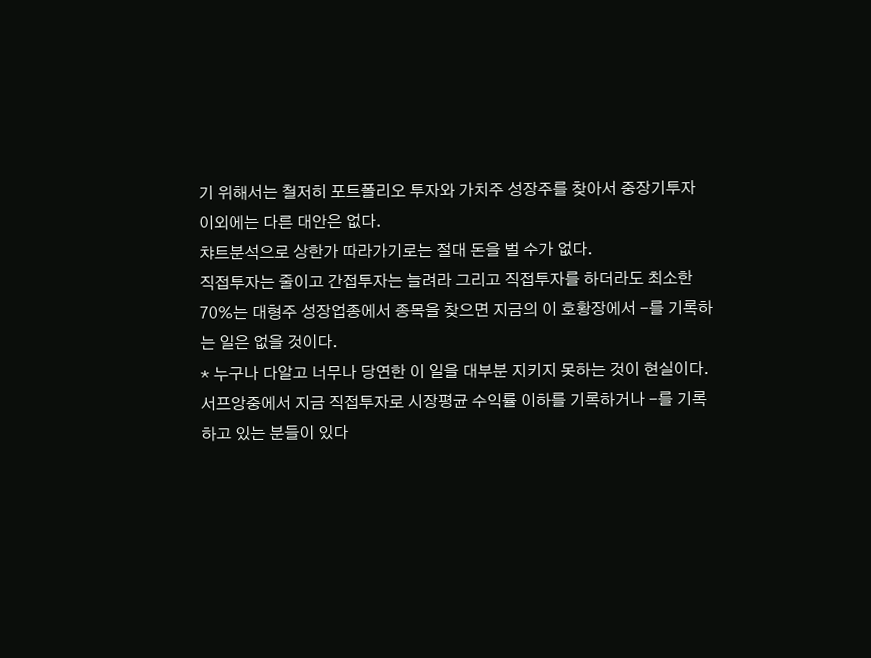기 위해서는 철저히 포트폴리오 투자와 가치주 성장주를 찾아서 중장기투자 이외에는 다른 대안은 없다.
챠트분석으로 상한가 따라가기로는 절대 돈을 벌 수가 없다.
직접투자는 줄이고 간접투자는 늘려라 그리고 직접투자를 하더라도 최소한 70%는 대형주 성장업종에서 종목을 찾으면 지금의 이 호황장에서 -를 기록하는 일은 없을 것이다.
* 누구나 다알고 너무나 당연한 이 일을 대부분 지키지 못하는 것이 현실이다.
서프앙중에서 지금 직접투자로 시장평균 수익률 이하를 기록하거나 -를 기록하고 있는 분들이 있다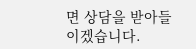면 상담을 받아들이겠습니다.